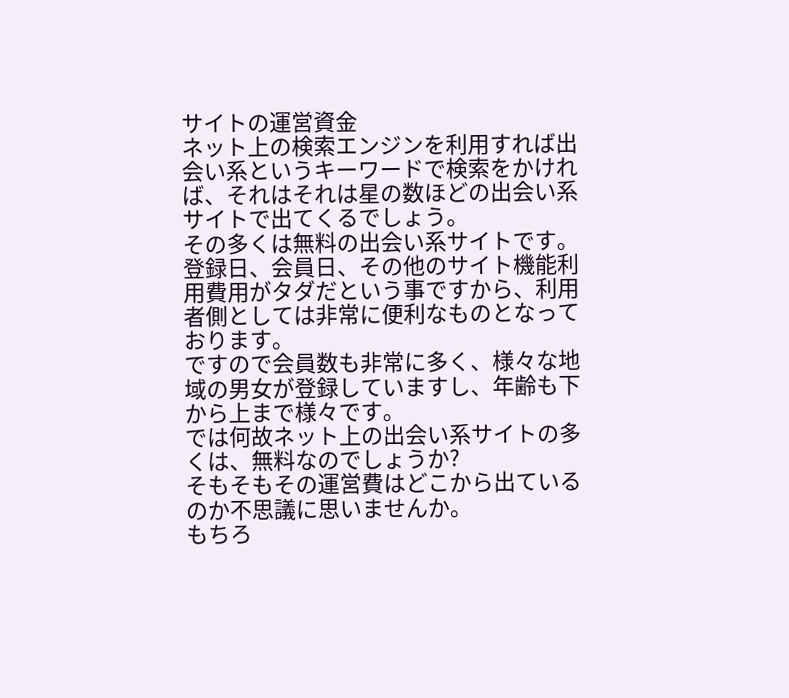サイトの運営資金
ネット上の検索エンジンを利用すれば出会い系というキーワードで検索をかければ、それはそれは星の数ほどの出会い系サイトで出てくるでしょう。
その多くは無料の出会い系サイトです。
登録日、会員日、その他のサイト機能利用費用がタダだという事ですから、利用者側としては非常に便利なものとなっております。
ですので会員数も非常に多く、様々な地域の男女が登録していますし、年齢も下から上まで様々です。
では何故ネット上の出会い系サイトの多くは、無料なのでしょうか?
そもそもその運営費はどこから出ているのか不思議に思いませんか。
もちろ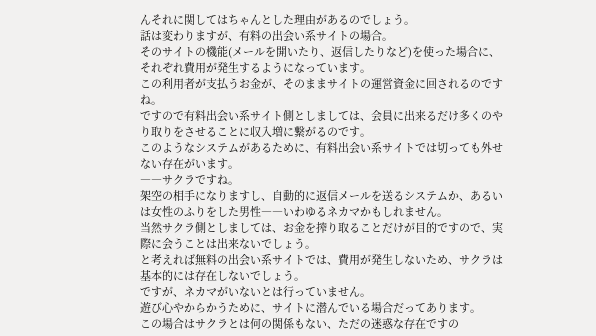んそれに関してはちゃんとした理由があるのでしょう。
話は変わりますが、有料の出会い系サイトの場合。
そのサイトの機能(メールを開いたり、返信したりなど)を使った場合に、それぞれ費用が発生するようになっています。
この利用者が支払うお金が、そのままサイトの運営資金に回されるのですね。
ですので有料出会い系サイト側としましては、会員に出来るだけ多くのやり取りをさせることに収入増に繋がるのです。
このようなシステムがあるために、有料出会い系サイトでは切っても外せない存在がいます。
――サクラですね。
架空の相手になりますし、自動的に返信メールを送るシステムか、あるいは女性のふりをした男性――いわゆるネカマかもしれません。
当然サクラ側としましては、お金を搾り取ることだけが目的ですので、実際に会うことは出来ないでしょう。
と考えれば無料の出会い系サイトでは、費用が発生しないため、サクラは基本的には存在しないでしょう。
ですが、ネカマがいないとは行っていません。
遊び心やからかうために、サイトに潜んでいる場合だってあります。
この場合はサクラとは何の関係もない、ただの迷惑な存在ですの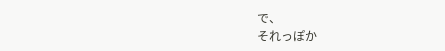で、
それっぽか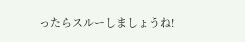ったらスルーしましょうね!